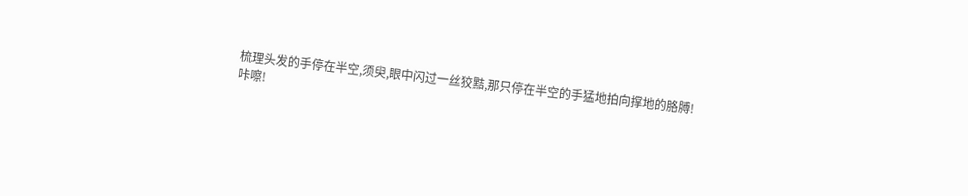梳理头发的手停在半空,须臾,眼中闪过一丝狡黠,那只停在半空的手猛地拍向撑地的胳膊!
咔嚓!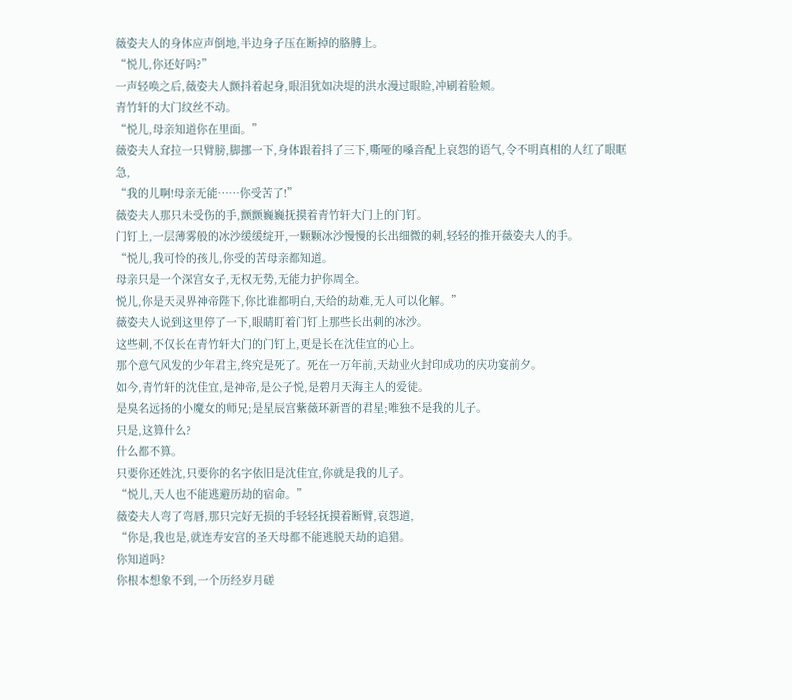薇姿夫人的身体应声倒地,半边身子压在断掉的胳膊上。
“悦儿,你还好吗?”
一声轻唤之后,薇姿夫人颤抖着起身,眼泪犹如决堤的洪水漫过眼睑,冲刷着脸颊。
青竹轩的大门纹丝不动。
“悦儿,母亲知道你在里面。”
薇姿夫人耷拉一只臂膀,脚挪一下,身体跟着抖了三下,嘶哑的嗓音配上哀怨的语气,令不明真相的人红了眼眶急,
“我的儿啊!母亲无能……你受苦了!”
薇姿夫人那只未受伤的手,颤颤巍巍抚摸着青竹轩大门上的门钉。
门钉上,一层薄雾般的冰沙缓缓绽开,一颗颗冰沙慢慢的长出细微的刺,轻轻的推开薇姿夫人的手。
“悦儿,我可怜的孩儿,你受的苦母亲都知道。
母亲只是一个深宫女子,无权无势,无能力护你周全。
悦儿,你是天灵界神帝陛下,你比谁都明白,天给的劫难,无人可以化解。”
薇姿夫人说到这里停了一下,眼睛盯着门钉上那些长出刺的冰沙。
这些刺,不仅长在青竹轩大门的门钉上,更是长在沈佳宜的心上。
那个意气风发的少年君主,终究是死了。死在一万年前,天劫业火封印成功的庆功宴前夕。
如今,青竹轩的沈佳宜,是神帝,是公子悦,是碧月天海主人的爱徒。
是臭名远扬的小魔女的师兄;是星辰宫紫薇环新晋的君星;唯独不是我的儿子。
只是,这算什么?
什么都不算。
只要你还姓沈,只要你的名字依旧是沈佳宜,你就是我的儿子。
“悦儿,天人也不能逃避历劫的宿命。”
薇姿夫人弯了弯唇,那只完好无损的手轻轻抚摸着断臂,哀怨道,
“你是,我也是,就连寿安宫的圣天母都不能逃脱天劫的追猎。
你知道吗?
你根本想象不到,一个历经岁月磋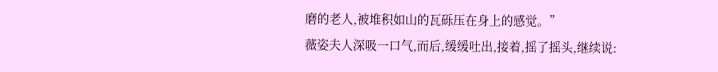磨的老人,被堆积如山的瓦砾压在身上的感觉。”
薇姿夫人深吸一口气,而后,缓缓吐出,接着,摇了摇头,继续说: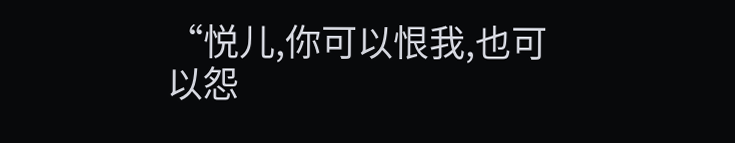“悦儿,你可以恨我,也可以怨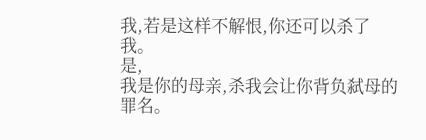我,若是这样不解恨,你还可以杀了我。
是,
我是你的母亲,杀我会让你背负弑母的罪名。